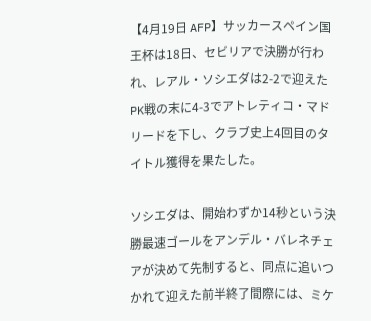【4月19日 AFP】サッカースペイン国王杯は18日、セビリアで決勝が行われ、レアル・ソシエダは2-2で迎えたPK戦の末に4-3でアトレティコ・マドリードを下し、クラブ史上4回目のタイトル獲得を果たした。

ソシエダは、開始わずか14秒という決勝最速ゴールをアンデル・バレネチェアが決めて先制すると、同点に追いつかれて迎えた前半終了間際には、ミケ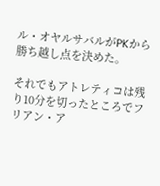ル・オヤルサバルがPKから勝ち越し点を決めた。

それでもアトレティコは残り10分を切ったところでフリアン・ア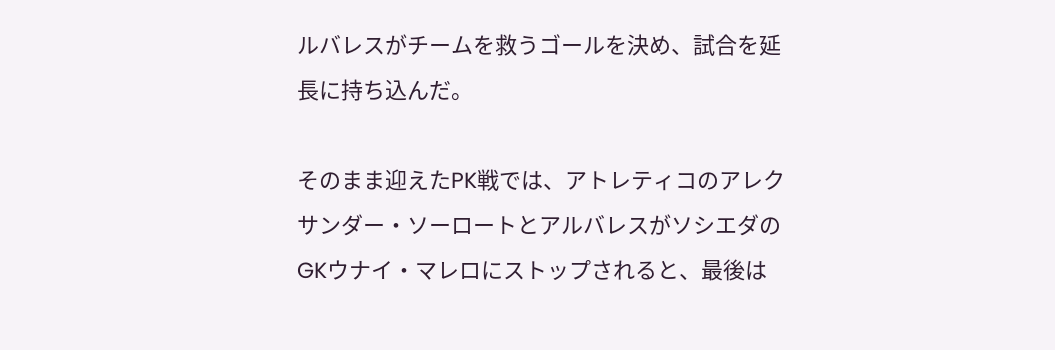ルバレスがチームを救うゴールを決め、試合を延長に持ち込んだ。

そのまま迎えたPK戦では、アトレティコのアレクサンダー・ソーロートとアルバレスがソシエダのGKウナイ・マレロにストップされると、最後は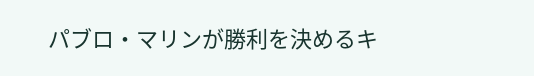パブロ・マリンが勝利を決めるキ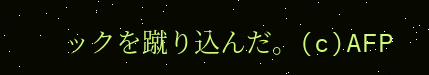ックを蹴り込んだ。(c)AFP